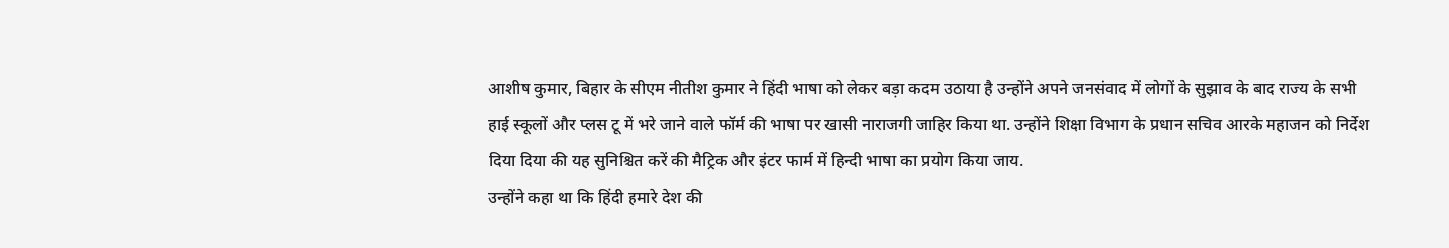आशीष कुमार, बिहार के सीएम नीतीश कुमार ने हिंदी भाषा को लेकर बड़ा कदम उठाया है उन्होंने अपने जनसंवाद में लोगों के सुझाव के बाद राज्य के सभी हाई स्कूलों और प्लस टू में भरे जाने वाले फॉर्म की भाषा पर खासी नाराजगी जाहिर किया था. उन्होंने शिक्षा विभाग के प्रधान सचिव आरके महाजन को निर्देश दिया दिया की यह सुनिश्चित करें की मैट्रिक और इंटर फार्म में हिन्दी भाषा का प्रयोग किया जाय.
उन्होंने कहा था कि हिंदी हमारे देश की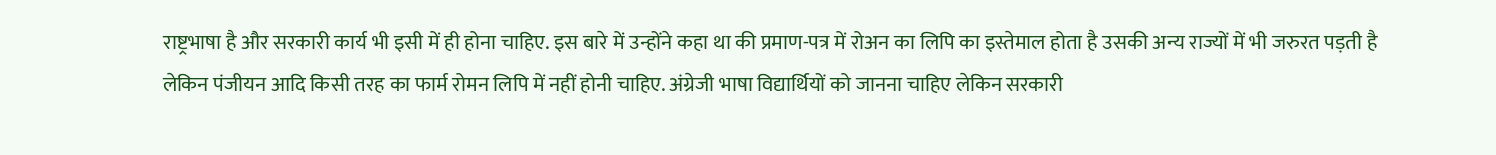राष्ट्रभाषा है और सरकारी कार्य भी इसी में ही होना चाहिए. इस बारे में उन्होंने कहा था की प्रमाण-पत्र में रोअन का लिपि का इस्तेमाल होता है उसकी अन्य राज्यों में भी जरुरत पड़ती है लेकिन पंजीयन आदि किसी तरह का फार्म रोमन लिपि में नहीं होनी चाहिए. अंग्रेजी भाषा विद्यार्थियों को जानना चाहिए लेकिन सरकारी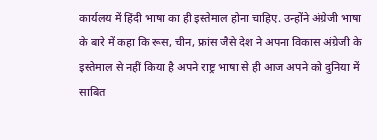कार्यलय में हिंदी भाषा का ही इस्तेमाल होना चाहिए. उन्होंने अंग्रेजी भाषा के बारे में कहा कि रूस, चीन, फ्रांस जैसे देश ने अपना विकास अंग्रेजी के इस्तेमाल से नहीं किया है अपने राष्ट्र भाषा से ही आज अपने को दुनिया में साबित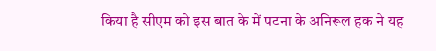किया है सीएम को इस बात के में पटना के अनिरूल हक ने यह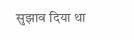सुझाव दिया था